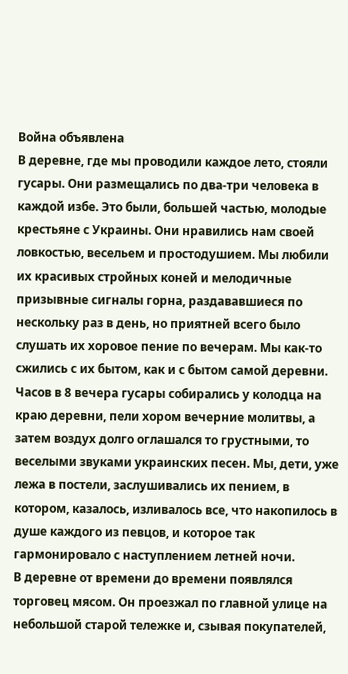Война объявлена
В деревне, где мы проводили каждое лето, стояли гусары. Они размещались по два-три человека в каждой избе. Это были, большей частью, молодые крестьяне с Украины. Они нравились нам своей ловкостью, весельем и простодушием. Мы любили их красивых стройных коней и мелодичные призывные сигналы горна, раздававшиеся по нескольку раз в день, но приятней всего было слушать их хоровое пение по вечерам. Мы как-то сжились с их бытом, как и с бытом самой деревни.
Часов в 8 вечера гусары собирались у колодца на краю деревни, пели хором вечерние молитвы, а затем воздух долго оглашался то грустными, то веселыми звуками украинских песен. Мы, дети, уже лежа в постели, заслушивались их пением, в котором, казалось, изливалось все, что накопилось в душе каждого из певцов, и которое так гармонировало с наступлением летней ночи.
В деревне от времени до времени появлялся торговец мясом. Он проезжал по главной улице на небольшой старой тележке и, сзывая покупателей,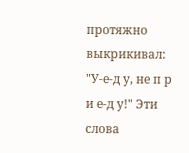протяжно выкрикивал: "У-е-д у, не п р и е-д у!" Эти слова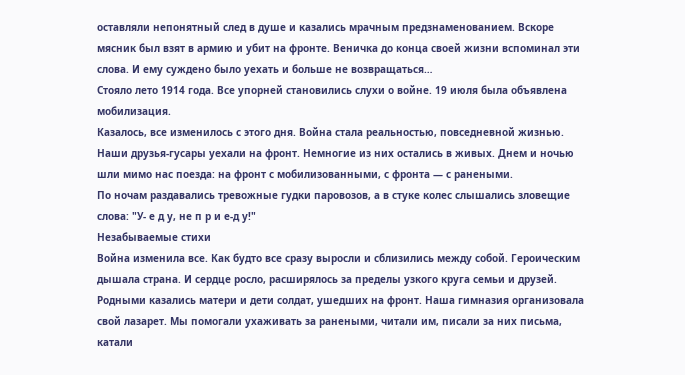оставляли непонятный след в душе и казались мрачным предзнаменованием. Вскоре мясник был взят в армию и убит на фронте. Веничка до конца своей жизни вспоминал эти слова. И ему суждено было уехать и больше не возвращаться…
Стояло лето 1914 года. Все упорней становились слухи о войне. 19 июля была объявлена мобилизация.
Казалось, все изменилось с этого дня. Война стала реальностью, повседневной жизнью. Наши друзья-гусары уехали на фронт. Немногие из них остались в живых. Днем и ночью шли мимо нас поезда: на фронт с мобилизованными, с фронта — с ранеными.
По ночам раздавались тревожные гудки паровозов, а в стуке колес слышались зловещие слова: "У- е д у, не п р и е-д у!"
Незабываемые стихи
Война изменила все. Как будто все сразу выросли и сблизились между собой. Героическим дышала страна. И сердце росло, расширялось за пределы узкого круга семьи и друзей. Родными казались матери и дети солдат, ушедших на фронт. Наша гимназия организовала свой лазарет. Мы помогали ухаживать за ранеными, читали им, писали за них письма, катали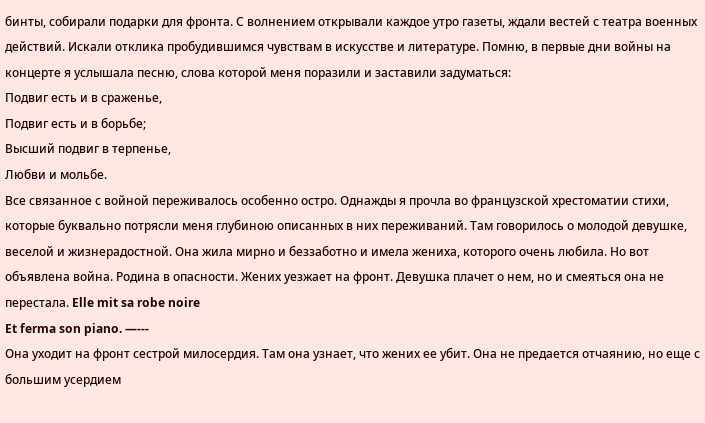бинты, собирали подарки для фронта. С волнением открывали каждое утро газеты, ждали вестей с театра военных действий. Искали отклика пробудившимся чувствам в искусстве и литературе. Помню, в первые дни войны на концерте я услышала песню, слова которой меня поразили и заставили задуматься:
Подвиг есть и в сраженье,
Подвиг есть и в борьбе;
Высший подвиг в терпенье,
Любви и мольбе.
Все связанное с войной переживалось особенно остро. Однажды я прочла во французской хрестоматии стихи, которые буквально потрясли меня глубиною описанных в них переживаний. Там говорилось о молодой девушке, веселой и жизнерадостной. Она жила мирно и беззаботно и имела жениха, которого очень любила. Но вот объявлена война. Родина в опасности. Жених уезжает на фронт. Девушка плачет о нем, но и смеяться она не перестала. Elle mit sa robe noire
Et ferma son piano. —---
Она уходит на фронт сестрой милосердия. Там она узнает, что жених ее убит. Она не предается отчаянию, но еще с большим усердием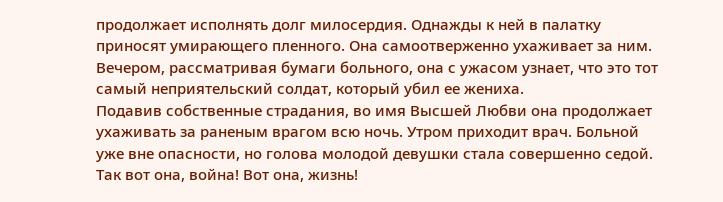продолжает исполнять долг милосердия. Однажды к ней в палатку приносят умирающего пленного. Она самоотверженно ухаживает за ним. Вечером, рассматривая бумаги больного, она с ужасом узнает, что это тот самый неприятельский солдат, который убил ее жениха.
Подавив собственные страдания, во имя Высшей Любви она продолжает ухаживать за раненым врагом всю ночь. Утром приходит врач. Больной уже вне опасности, но голова молодой девушки стала совершенно седой. Так вот она, война! Вот она, жизнь!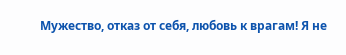Мужество, отказ от себя, любовь к врагам! Я не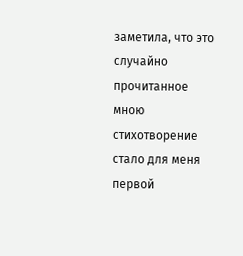заметила, что это случайно прочитанное мною стихотворение стало для меня первой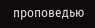проповедью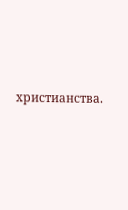христианства.